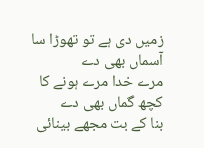زمیں دی ہے تو تھوڑا سا آسماں بھی دے
مرے خدا مرے ہونے کا کچھ گماں بھی دے
بنا کے بت مجھے بینائی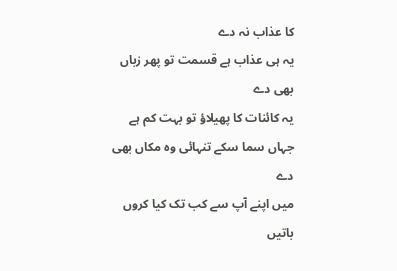کا عذاب نہ دے
یہ ہی عذاب ہے قسمت تو پھر زباں بھی دے
یہ کائنات کا پھیلاؤ تو بہت کم ہے
جہاں سما سکے تنہائی وہ مکاں بھی دے
میں اپنے آپ سے کب تک کیا کروں باتیں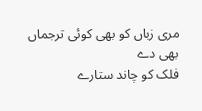مری زباں کو بھی کوئی ترجماں بھی دے
فلک کو چاند ستارے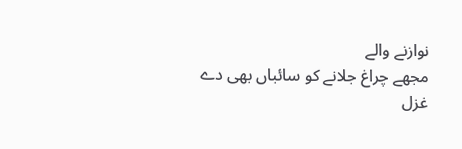نوازنے والے
مجھے چراغ جلانے کو سائباں بھی دے
غزل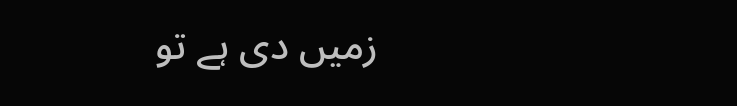زمیں دی ہے تو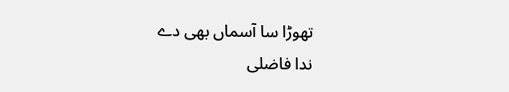تھوڑا سا آسماں بھی دے
ندا فاضلی